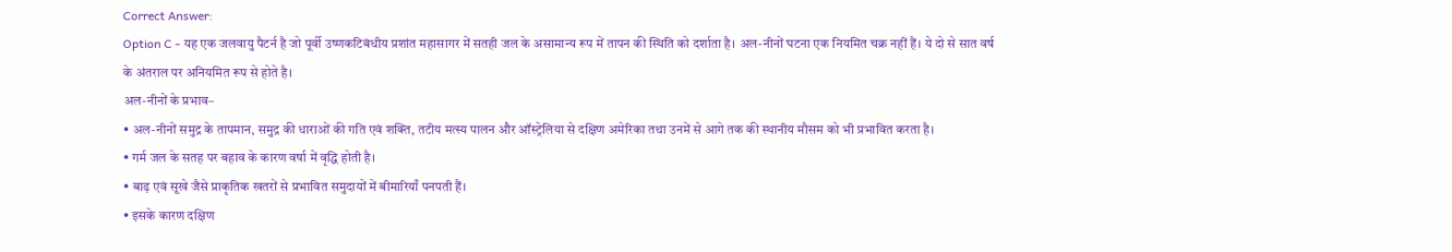Correct Answer:
Option C - यह एक जलवायु पैटर्न है जो पूर्वी उष्णकटिबंधीय प्रशांत महासागर में सतही जल के असामान्य रूप में तापन की स्थिति को दर्शाता है। अल-नीनों घटना एक नियमित चक्र नहीं हैं। ये दो से सात वर्ष के अंतराल पर अनियमित रूप से होते है।
अल-नीनों के प्रभाव–
• अल-नीनों समुद्र के तापमान, समुद्र की धाराओं की गति एवं शक्ति, तटीय मत्स्य पालन और ऑस्ट्रेलिया से दक्षिण अमेरिका तथा उनमें से आगे तक की स्थानीय मौसम को भी प्रभावित करता है।
• गर्म जल के सतह पर बहाव के कारण वर्षा में वृद्धि होती है।
• बाढ़ एवं सूखे जैसे प्राकृतिक खतरों से प्रभावित समुदायों में बीमारियाँ पनपती हैं।
• इसके कारण दक्षिण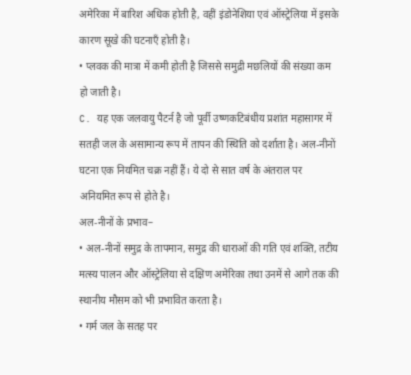अमेरिका में बारिश अधिक होती है, वहीं इंडोनेशिया एवं ऑस्ट्रेलिया में इसके कारण सूखे की घटनाएँ होती है।
• प्लवक की मात्रा में कमी होती है जिससे समुद्री मछलियों की संख्या कम हो जाती है।
C. यह एक जलवायु पैटर्न है जो पूर्वी उष्णकटिबंधीय प्रशांत महासागर में सतही जल के असामान्य रूप में तापन की स्थिति को दर्शाता है। अल-नीनों घटना एक नियमित चक्र नहीं हैं। ये दो से सात वर्ष के अंतराल पर अनियमित रूप से होते है।
अल-नीनों के प्रभाव–
• अल-नीनों समुद्र के तापमान, समुद्र की धाराओं की गति एवं शक्ति, तटीय मत्स्य पालन और ऑस्ट्रेलिया से दक्षिण अमेरिका तथा उनमें से आगे तक की स्थानीय मौसम को भी प्रभावित करता है।
• गर्म जल के सतह पर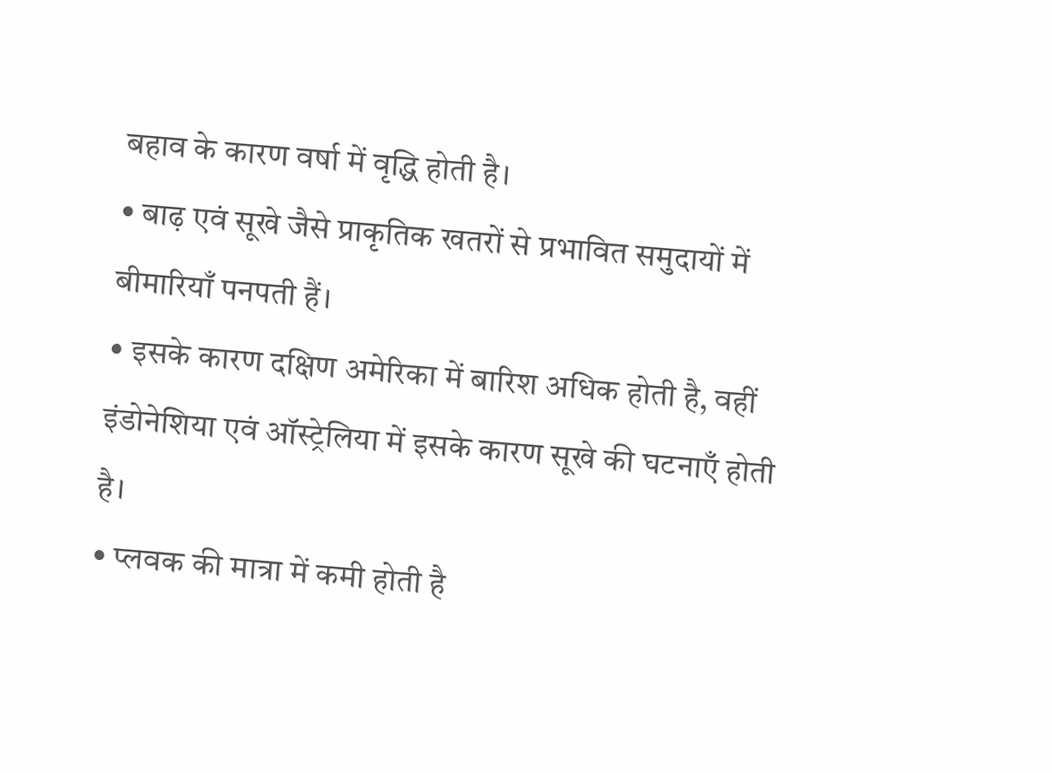बहाव के कारण वर्षा में वृद्धि होती है।
• बाढ़ एवं सूखे जैसे प्राकृतिक खतरों से प्रभावित समुदायों में बीमारियाँ पनपती हैं।
• इसके कारण दक्षिण अमेरिका में बारिश अधिक होती है, वहीं इंडोनेशिया एवं ऑस्ट्रेलिया में इसके कारण सूखे की घटनाएँ होती है।
• प्लवक की मात्रा में कमी होती है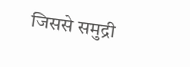जिससे समुद्री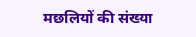मछलियों की संख्या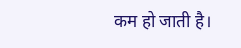कम हो जाती है।